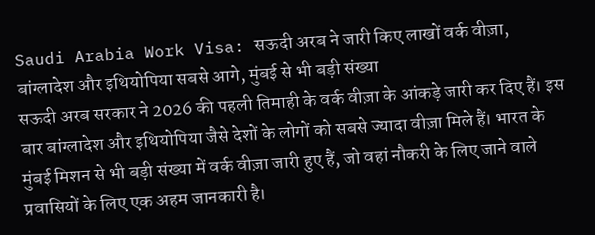Saudi Arabia Work Visa: सऊदी अरब ने जारी किए लाखों वर्क वीज़ा, बांग्लादेश और इथियोपिया सबसे आगे, मुंबई से भी बड़ी संख्या
सऊदी अरब सरकार ने 2026 की पहली तिमाही के वर्क वीज़ा के आंकड़े जारी कर दिए हैं। इस बार बांग्लादेश और इथियोपिया जैसे देशों के लोगों को सबसे ज्यादा वीज़ा मिले हैं। भारत के मुंबई मिशन से भी बड़ी संख्या में वर्क वीज़ा जारी हुए हैं, जो वहां नौकरी के लिए जाने वाले प्रवासियों के लिए एक अहम जानकारी है।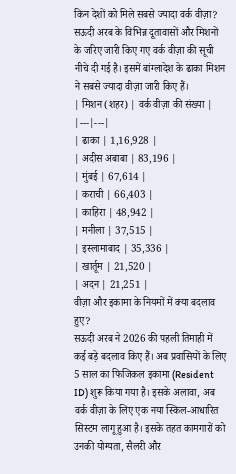किन देशों को मिले सबसे ज्यादा वर्क वीज़ा?
सऊदी अरब के विभिन्न दूतावासों और मिशनों के जरिए जारी किए गए वर्क वीज़ा की सूची नीचे दी गई है। इसमें बांग्लादेश के ढाका मिशन ने सबसे ज्यादा वीज़ा जारी किए हैं।
| मिशन (शहर) | वर्क वीज़ा की संख्या |
|---|---|
| ढाका | 1,16,928 |
| अदीस अबाबा | 83,196 |
| मुंबई | 67,614 |
| कराची | 66,403 |
| काहिरा | 48,942 |
| मनीला | 37,515 |
| इस्लामाबाद | 35,336 |
| खार्तूम | 21,520 |
| अदन | 21,251 |
वीज़ा और इकामा के नियमों में क्या बदलाव हुए?
सऊदी अरब ने 2026 की पहली तिमाही में कई बड़े बदलाव किए हैं। अब प्रवासियों के लिए 5 साल का फिजिकल इकामा (Resident ID) शुरू किया गया है। इसके अलावा, अब वर्क वीज़ा के लिए एक नया स्किल-आधारित सिस्टम लागू हुआ है। इसके तहत कामगारों को उनकी योग्यता, सैलरी और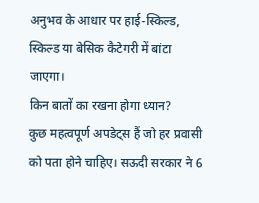अनुभव के आधार पर हाई-स्किल्ड, स्किल्ड या बेसिक कैटेगरी में बांटा जाएगा।
किन बातों का रखना होगा ध्यान?
कुछ महत्वपूर्ण अपडेट्स हैं जो हर प्रवासी को पता होने चाहिए। सऊदी सरकार ने 6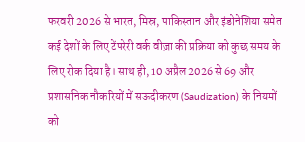फरवरी 2026 से भारत, मिस्र, पाकिस्तान और इंडोनेशिया समेत कई देशों के लिए टेंपरेरी वर्क वीज़ा की प्रक्रिया को कुछ समय के लिए रोक दिया है। साथ ही, 10 अप्रैल 2026 से 69 और प्रशासनिक नौकरियों में सऊदीकरण (Saudization) के नियमों को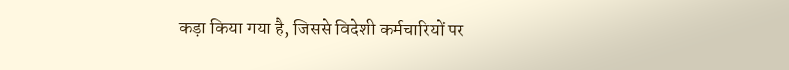कड़ा किया गया है, जिससे विदेशी कर्मचारियों पर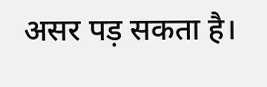असर पड़ सकता है।